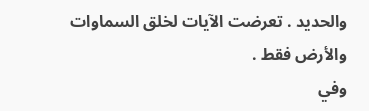والحديد . تعرضت الآيات لخلق السماوات والأرض فقط .
وفي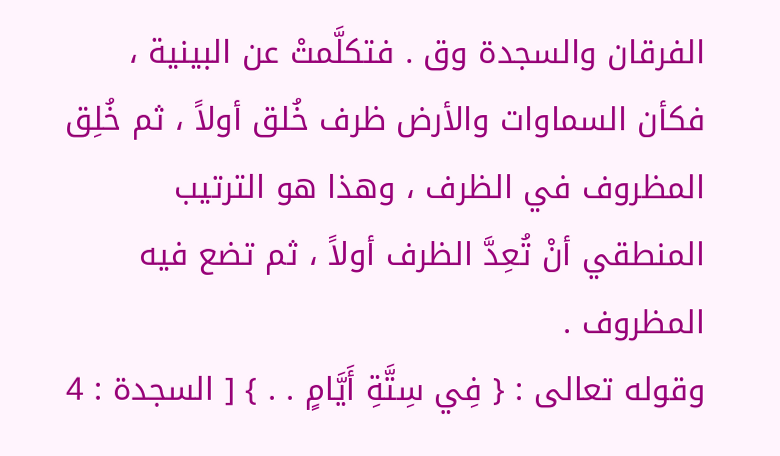الفرقان والسجدة وق . فتكلَّمتْ عن البينية ، فكأن السماوات والأرض ظرف خُلق أولاً ، ثم خُلِق المظروف في الظرف ، وهذا هو الترتيب المنطقي أنْ تُعِدَّ الظرف أولاً ، ثم تضع فيه المظروف .
وقوله تعالى : { فِي سِتَّةِ أَيَّامٍ . . } [ السجدة : 4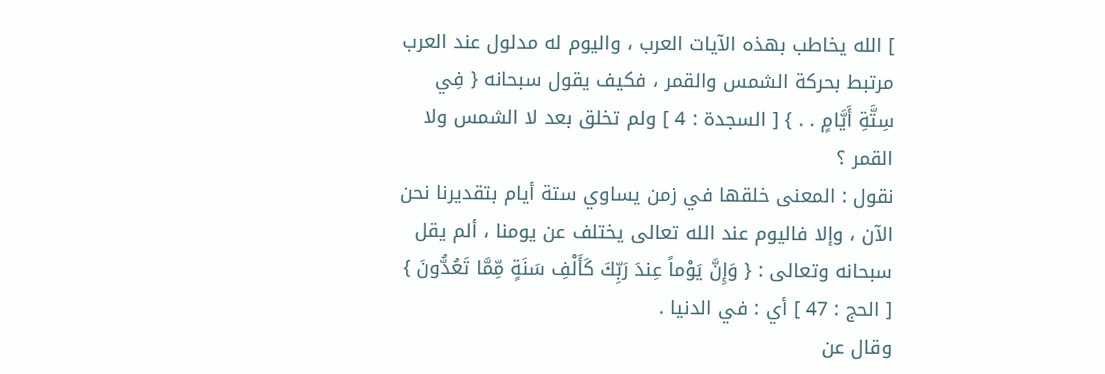] الله يخاطب بهذه الآيات العرب ، واليوم له مدلول عند العرب مرتبط بحركة الشمس والقمر ، فكيف يقول سبحانه { فِي سِتَّةِ أَيَّامٍ . . } [ السجدة : 4 ] ولم تخلق بعد لا الشمس ولا القمر ؟
نقول : المعنى خلقها في زمن يساوي ستة أيام بتقديرنا نحن الآن ، وإلا فاليوم عند الله تعالى يختلف عن يومنا ، ألم يقل سبحانه وتعالى : { وَإِنَّ يَوْماً عِندَ رَبِّكَ كَأَلْفِ سَنَةٍ مِّمَّا تَعُدُّونَ } [ الحج : 47 ] أي : في الدنيا .
وقال عن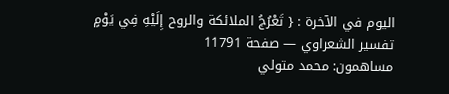اليوم في الآخرة : { تَعْرُجُ الملائكة والروح إِلَيْهِ فِي يَوْمٍ
تفسير الشعراوي — صفحة 11791
مساهمون: محمد متولي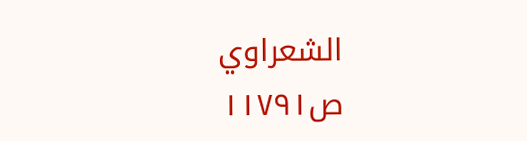الشعراوي
ص١١٧٩١